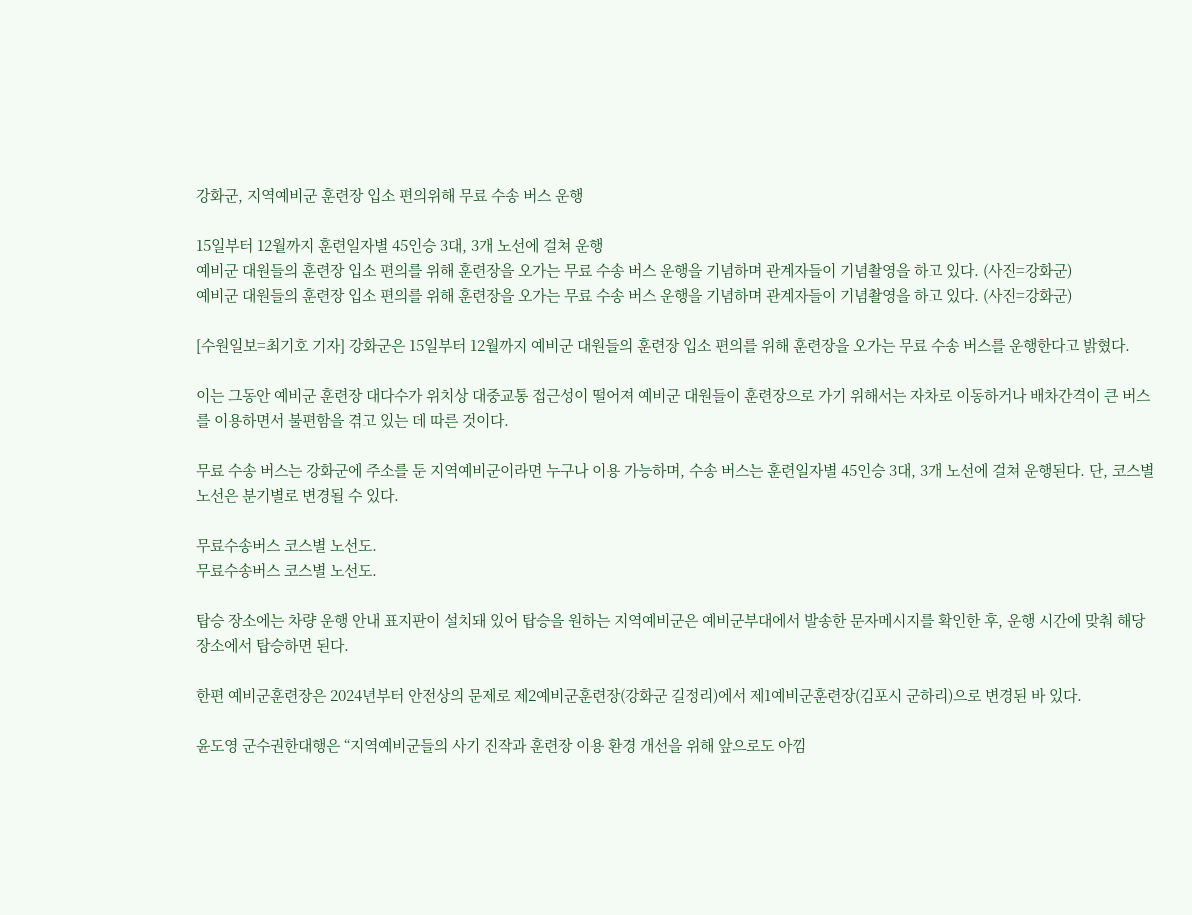강화군, 지역예비군 훈련장 입소 편의위해 무료 수송 버스 운행

15일부터 12월까지 훈련일자별 45인승 3대, 3개 노선에 걸쳐 운행
예비군 대원들의 훈련장 입소 편의를 위해 훈련장을 오가는 무료 수송 버스 운행을 기념하며 관계자들이 기념촬영을 하고 있다. (사진=강화군)
예비군 대원들의 훈련장 입소 편의를 위해 훈련장을 오가는 무료 수송 버스 운행을 기념하며 관계자들이 기념촬영을 하고 있다. (사진=강화군)

[수원일보=최기호 기자] 강화군은 15일부터 12월까지 예비군 대원들의 훈련장 입소 편의를 위해 훈련장을 오가는 무료 수송 버스를 운행한다고 밝혔다.

이는 그동안 예비군 훈련장 대다수가 위치상 대중교통 접근성이 떨어져 예비군 대원들이 훈련장으로 가기 위해서는 자차로 이동하거나 배차간격이 큰 버스를 이용하면서 불편함을 겪고 있는 데 따른 것이다.

무료 수송 버스는 강화군에 주소를 둔 지역예비군이라면 누구나 이용 가능하며, 수송 버스는 훈련일자별 45인승 3대, 3개 노선에 걸쳐 운행된다. 단, 코스별 노선은 분기별로 변경될 수 있다.

무료수송버스 코스별 노선도.
무료수송버스 코스별 노선도.

탑승 장소에는 차량 운행 안내 표지판이 설치돼 있어 탑승을 원하는 지역예비군은 예비군부대에서 발송한 문자메시지를 확인한 후, 운행 시간에 맞춰 해당 장소에서 탑승하면 된다.

한편 예비군훈련장은 2024년부터 안전상의 문제로 제2예비군훈련장(강화군 길정리)에서 제1예비군훈련장(김포시 군하리)으로 변경된 바 있다.

윤도영 군수권한대행은 “지역예비군들의 사기 진작과 훈련장 이용 환경 개선을 위해 앞으로도 아낌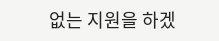없는 지원을 하겠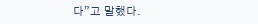다”고 말했다.